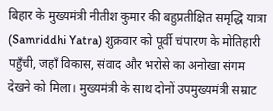बिहार के मुख्यमंत्री नीतीश कुमार की बहुप्रतीक्षित समृद्धि यात्रा (Samriddhi Yatra) शुक्रवार को पूर्वी चंपारण के मोतिहारी पहुँची, जहाँ विकास, संवाद और भरोसे का अनोखा संगम देखने को मिला। मुख्यमंत्री के साथ दोनों उपमुख्यमंत्री सम्राट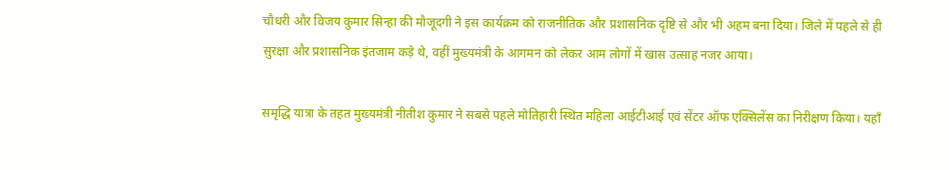चौधरी और विजय कुमार सिन्हा की मौजूदगी ने इस कार्यक्रम को राजनीतिक और प्रशासनिक दृष्टि से और भी अहम बना दिया। जिले में पहले से ही सुरक्षा और प्रशासनिक इंतजाम कड़े थे, वहीं मुख्यमंत्री के आगमन को लेकर आम लोगों में खास उत्साह नजर आया।

समृद्धि यात्रा के तहत मुख्यमंत्री नीतीश कुमार ने सबसे पहले मोतिहारी स्थित महिला आईटीआई एवं सेंटर ऑफ एक्सिलेंस का निरीक्षण किया। यहाँ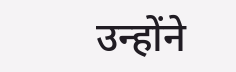उन्होंने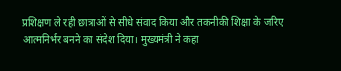प्रशिक्षण ले रही छात्राओं से सीधे संवाद किया और तकनीकी शिक्षा के जरिए आत्मनिर्भर बनने का संदेश दिया। मुख्यमंत्री ने कहा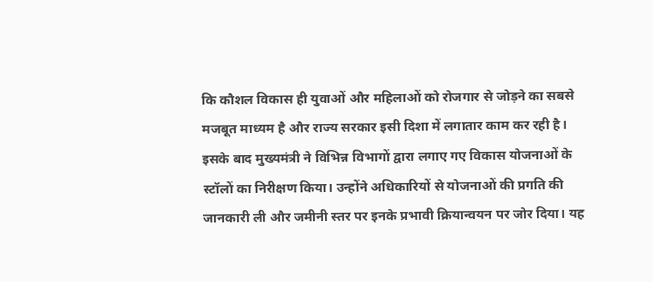कि कौशल विकास ही युवाओं और महिलाओं को रोजगार से जोड़ने का सबसे मजबूत माध्यम है और राज्य सरकार इसी दिशा में लगातार काम कर रही है।
इसके बाद मुख्यमंत्री ने विभिन्न विभागों द्वारा लगाए गए विकास योजनाओं के स्टॉलों का निरीक्षण किया। उन्होंने अधिकारियों से योजनाओं की प्रगति की जानकारी ली और जमीनी स्तर पर इनके प्रभावी क्रियान्वयन पर जोर दिया। यह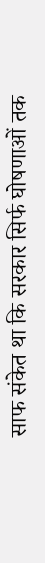साफ संकेत था कि सरकार सिर्फ घोषणाओं तक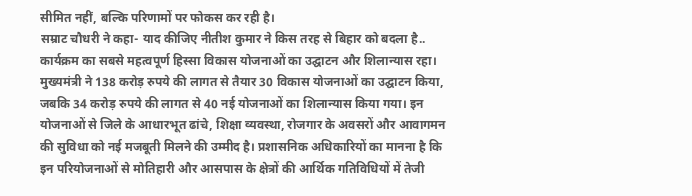सीमित नहीं, बल्कि परिणामों पर फोकस कर रही है।
सम्राट चौधरी ने कहा- याद कीजिए नीतीश कुमार ने किस तरह से बिहार को बदला है..
कार्यक्रम का सबसे महत्वपूर्ण हिस्सा विकास योजनाओं का उद्घाटन और शिलान्यास रहा। मुख्यमंत्री ने 138 करोड़ रुपये की लागत से तैयार 30 विकास योजनाओं का उद्घाटन किया, जबकि 34 करोड़ रुपये की लागत से 40 नई योजनाओं का शिलान्यास किया गया। इन योजनाओं से जिले के आधारभूत ढांचे, शिक्षा व्यवस्था, रोजगार के अवसरों और आवागमन की सुविधा को नई मजबूती मिलने की उम्मीद है। प्रशासनिक अधिकारियों का मानना है कि इन परियोजनाओं से मोतिहारी और आसपास के क्षेत्रों की आर्थिक गतिविधियों में तेजी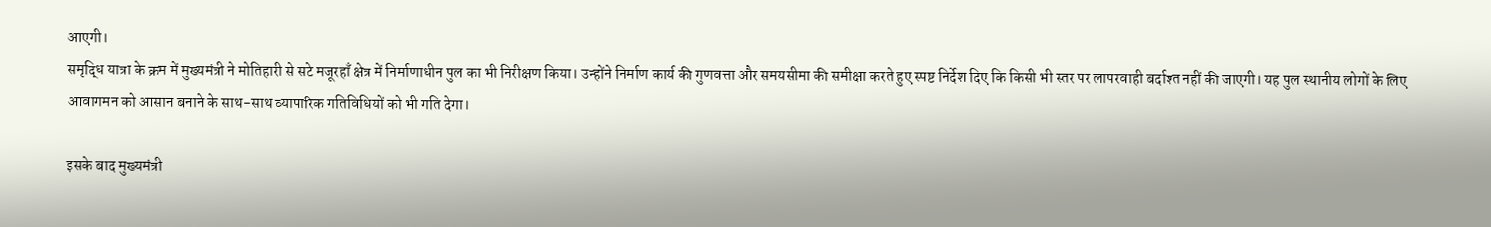आएगी।
समृद्धि यात्रा के क्रम में मुख्यमंत्री ने मोतिहारी से सटे मजूरहाँ क्षेत्र में निर्माणाधीन पुल का भी निरीक्षण किया। उन्होंने निर्माण कार्य की गुणवत्ता और समयसीमा की समीक्षा करते हुए स्पष्ट निर्देश दिए कि किसी भी स्तर पर लापरवाही बर्दाश्त नहीं की जाएगी। यह पुल स्थानीय लोगों के लिए आवागमन को आसान बनाने के साथ-साथ व्यापारिक गतिविधियों को भी गति देगा।

इसके बाद मुख्यमंत्री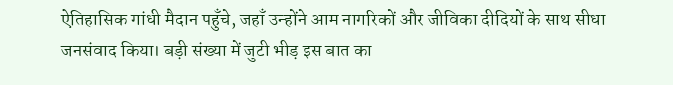ऐतिहासिक गांधी मैदान पहुँचे, जहाँ उन्होंने आम नागरिकों और जीविका दीदियों के साथ सीधा जनसंवाद किया। बड़ी संख्या में जुटी भीड़ इस बात का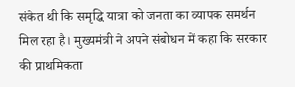संकेत थी कि समृद्धि यात्रा को जनता का व्यापक समर्थन मिल रहा है। मुख्यमंत्री ने अपने संबोधन में कहा कि सरकार की प्राथमिकता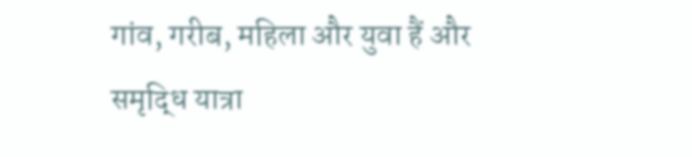गांव, गरीब, महिला और युवा हैं और समृद्धि यात्रा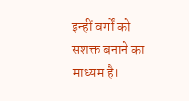इन्हीं वर्गों को सशक्त बनाने का माध्यम है।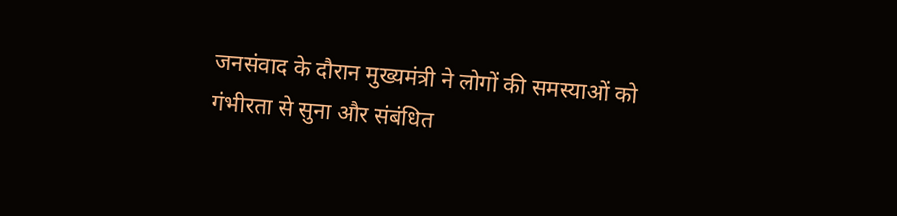जनसंवाद के दौरान मुख्यमंत्री ने लोगों की समस्याओं को गंभीरता से सुना और संबंधित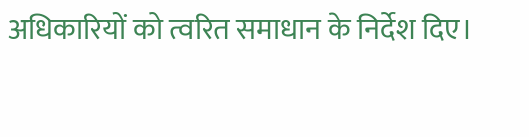अधिकारियों को त्वरित समाधान के निर्देश दिए।